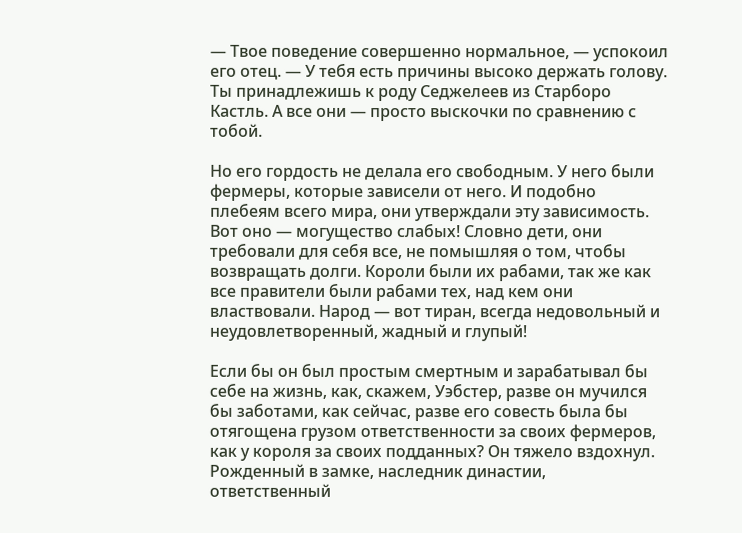— Твое поведение совершенно нормальное, — успокоил его отец. — У тебя есть причины высоко держать голову. Ты принадлежишь к роду Седжелеев из Старборо Кастль. А все они — просто выскочки по сравнению с тобой.

Но его гордость не делала его свободным. У него были фермеры, которые зависели от него. И подобно плебеям всего мира, они утверждали эту зависимость. Вот оно — могущество слабых! Словно дети, они требовали для себя все, не помышляя о том, чтобы возвращать долги. Короли были их рабами, так же как все правители были рабами тех, над кем они властвовали. Народ — вот тиран, всегда недовольный и неудовлетворенный, жадный и глупый!

Если бы он был простым смертным и зарабатывал бы себе на жизнь, как, скажем, Уэбстер, разве он мучился бы заботами, как сейчас, разве его совесть была бы отягощена грузом ответственности за своих фермеров, как у короля за своих подданных? Он тяжело вздохнул. Рожденный в замке, наследник династии, ответственный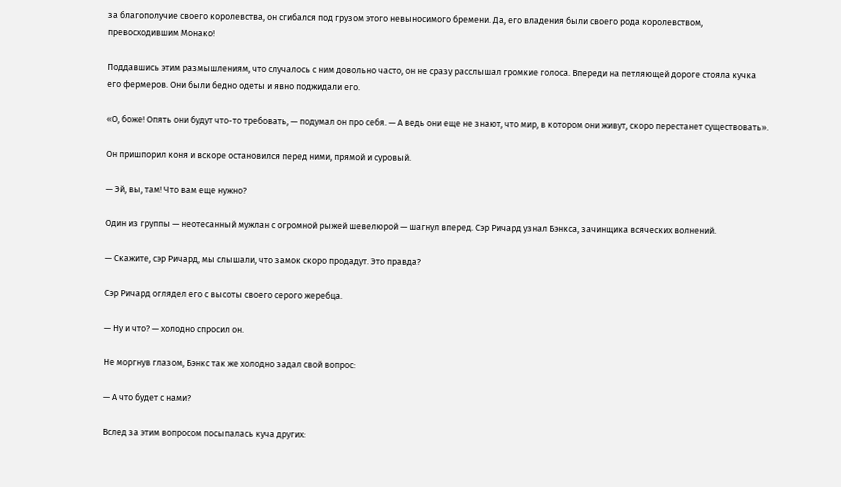за благополучие своего королевства, он сгибался под грузом этого невыносимого бремени. Да, его владения были своего рода королевством, превосходившим Монако!

Поддавшись этим размышлениям, что случалось с ним довольно часто, он не сразу расслышал громкие голоса. Впереди на петляющей дороге стояла кучка его фермеров. Они были бедно одеты и явно поджидали его.

«О, боже! Опять они будут что-то требовать, — подумал он про себя. — А ведь они еще не знают, что мир, в котором они живут, скоро перестанет существовать».

Он пришпорил коня и вскоре остановился перед ними, прямой и суровый.

— Эй, вы, там! Что вам еще нужно?

Один из группы — неотесанный мужлан с огромной рыжей шевелюрой — шагнул вперед. Сэр Ричард узнал Бэнкса, зачинщика всяческих волнений.

— Скажите, сэр Ричард, мы слышали, что замок скоро продадут. Это правда?

Сэр Ричард оглядел его с высоты своего серого жеребца.

— Ну и что? — холодно спросил он.

Не моргнув глазом, Бэнкс так же холодно задал свой вопрос:

— А что будет с нами?

Вслед за этим вопросом посыпалась куча других: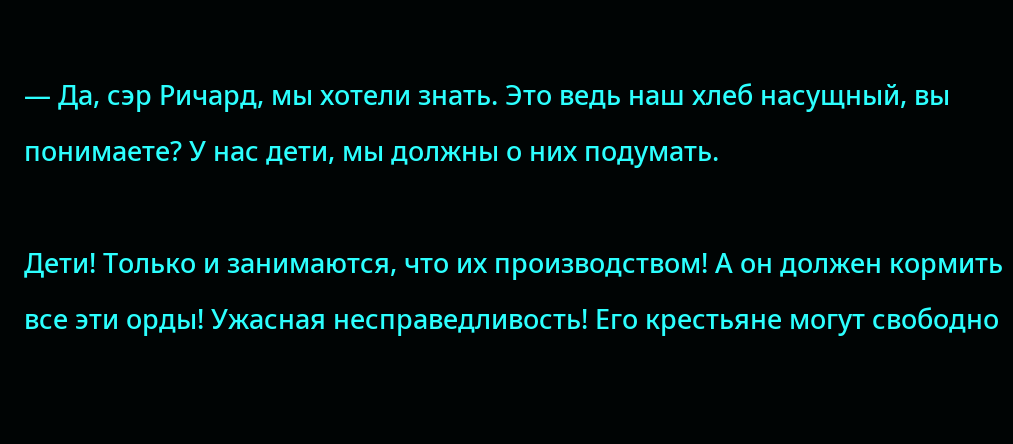— Да, сэр Ричард, мы хотели знать. Это ведь наш хлеб насущный, вы понимаете? У нас дети, мы должны о них подумать.

Дети! Только и занимаются, что их производством! А он должен кормить все эти орды! Ужасная несправедливость! Его крестьяне могут свободно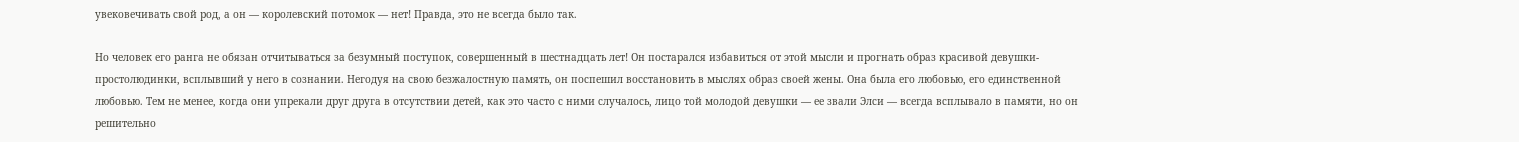увековечивать свой род, а он — королевский потомок — нет! Правда, это не всегда было так.

Но человек его ранга не обязан отчитываться за безумный поступок, совершенный в шестнадцать лет! Он постарался избавиться от этой мысли и прогнать образ красивой девушки-простолюдинки, всплывший у него в сознании. Негодуя на свою безжалостную память, он поспешил восстановить в мыслях образ своей жены. Она была его любовью, его единственной любовью. Тем не менее, когда они упрекали друг друга в отсутствии детей, как это часто с ними случалось, лицо той молодой девушки — ее звали Элси — всегда всплывало в памяти, но он решительно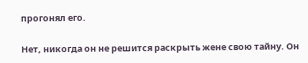прогонял его.

Нет, никогда он не решится раскрыть жене свою тайну. Он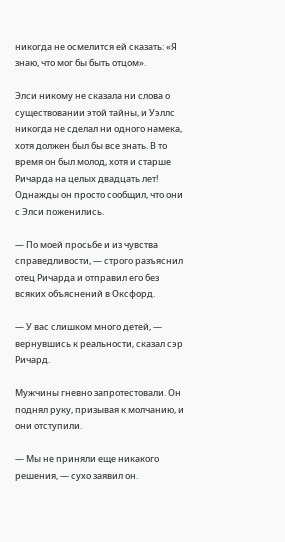никогда не осмелится ей сказать: «Я знаю, что мог бы быть отцом».

Элси никому не сказала ни слова о существовании этой тайны, и Уэллс никогда не сделал ни одного намека, хотя должен был бы все знать. В то время он был молод, хотя и старше Ричарда на целых двадцать лет! Однажды он просто сообщил, что они с Элси поженились.

— По моей просьбе и из чувства справедливости, — строго разъяснил отец Ричарда и отправил его без всяких объяснений в Оксфорд.

— У вас слишком много детей, — вернувшись к реальности, сказал сэр Ричард.

Мужчины гневно запротестовали. Он поднял руку, призывая к молчанию, и они отступили.

— Мы не приняли еще никакого решения, — сухо заявил он.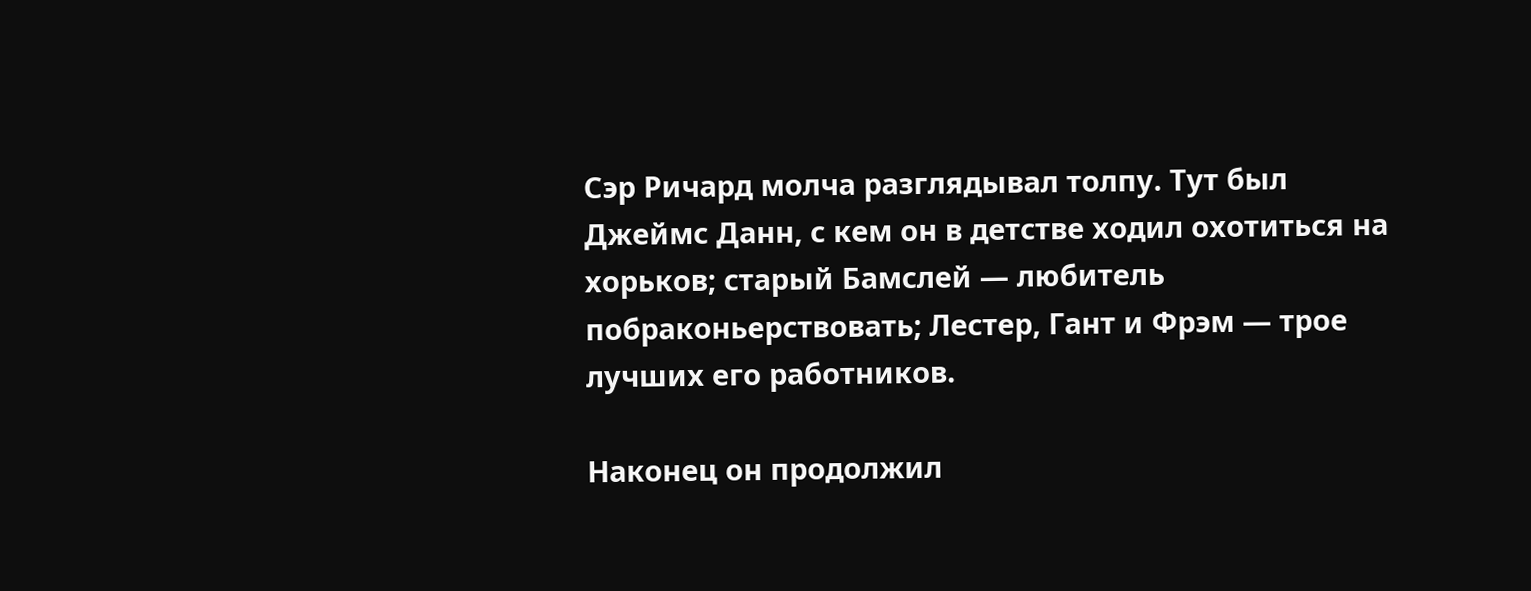Сэр Ричард молча разглядывал толпу. Тут был Джеймс Данн, с кем он в детстве ходил охотиться на хорьков; старый Бамслей — любитель побраконьерствовать; Лестер, Гант и Фрэм — трое лучших его работников.

Наконец он продолжил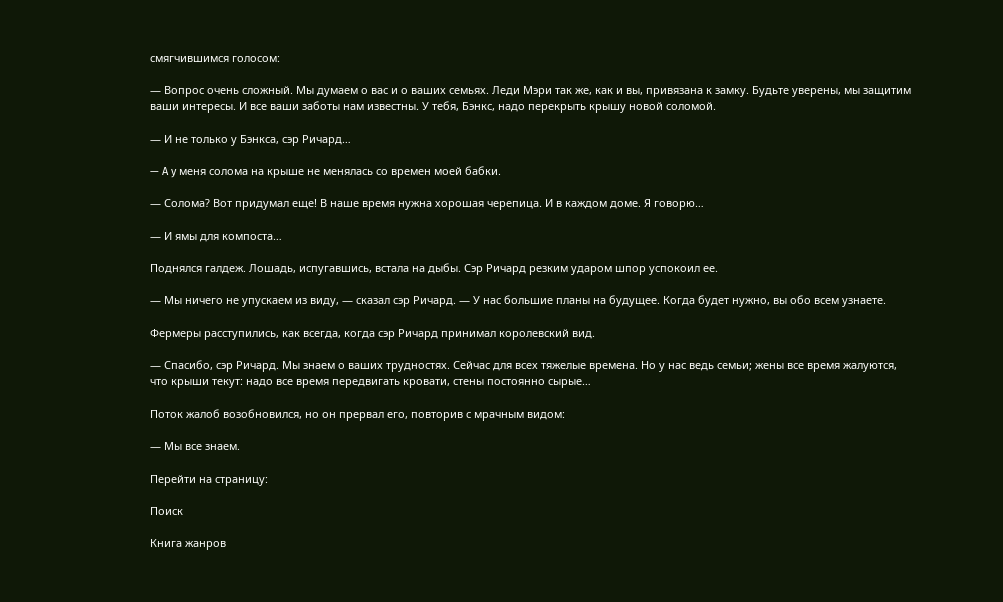смягчившимся голосом:

— Вопрос очень сложный. Мы думаем о вас и о ваших семьях. Леди Мэри так же, как и вы, привязана к замку. Будьте уверены, мы защитим ваши интересы. И все ваши заботы нам известны. У тебя, Бэнкс, надо перекрыть крышу новой соломой.

— И не только у Бэнкса, сэр Ричард…

— A y меня солома на крыше не менялась со времен моей бабки.

— Солома? Вот придумал еще! В наше время нужна хорошая черепица. И в каждом доме. Я говорю…

— И ямы для компоста…

Поднялся галдеж. Лошадь, испугавшись, встала на дыбы. Сэр Ричард резким ударом шпор успокоил ее.

— Мы ничего не упускаем из виду, — сказал сэр Ричард. — У нас большие планы на будущее. Когда будет нужно, вы обо всем узнаете.

Фермеры расступились, как всегда, когда сэр Ричард принимал королевский вид.

— Спасибо, сэр Ричард. Мы знаем о ваших трудностях. Сейчас для всех тяжелые времена. Но у нас ведь семьи; жены все время жалуются, что крыши текут: надо все время передвигать кровати, стены постоянно сырые…

Поток жалоб возобновился, но он прервал его, повторив с мрачным видом:

— Мы все знаем.

Перейти на страницу:

Поиск

Книга жанров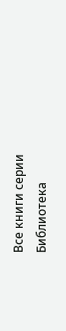Все книги серии Библиотека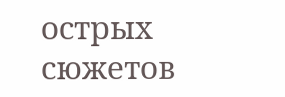острых сюжетов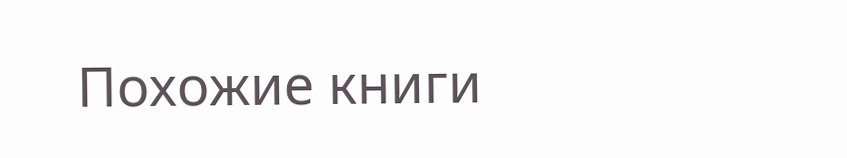Похожие книги